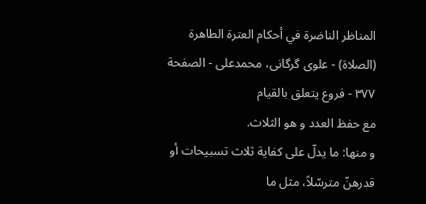المناظر الناضرة في أحکام العترة الطاهرة (الصلاة) - علوی گرگانی، محمدعلی - الصفحة ٣٧٧ - فروع يتعلق بالقيام
مع حفظ العدد و هو الثلاث.
و منها: ما يدلّ على كفاية ثلاث تسبيحات أو قدرهنّ مترسّلاً، مثل ما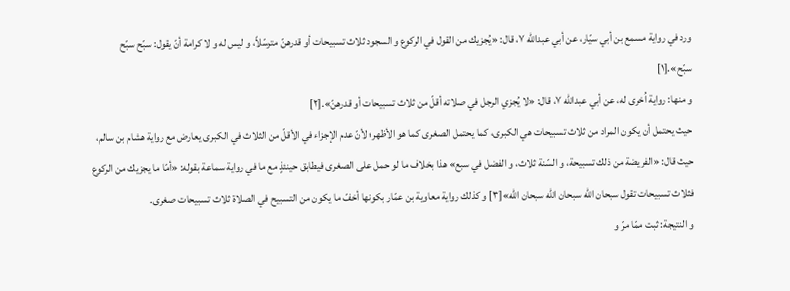ورد في رواية مسمع بن أبي سيّار، عن أبي عبداللّه ٧، قال: «يُجزيك من القول في الركوع و السجود ثلاث تسبيحات أو قدرهنّ مترسّلاً، و ليس له و لا كرامة أنّ يقول: سبّح سبّح سبّح».[١]
و منها: رواية اُخرى له، عن أبي عبداللّه ٧، قال: «لا يُجزي الرجل في صلاته أقلّ من ثلاث تسبيحات أو قدرهنّ».[٢]
حيث يحتمل أن يكون المراد من ثلاث تسبيحات هي الكبرى، كما يحتمل الصغرى كما هو الأظهر؛ لأنّ عدم الإجزاء في الأقلّ من الثلاث في الكبرى يعارض مع رواية هشام بن سالم، حيث قال: «الفريضة من ذلك تسبيحة، و السّنة ثلاث، و الفضل في سبع» هذا بخلاف ما لو حمل على الصغرى فيطابق حينئذٍ مع ما في رواية سماعة بقوله: «أمّا ما يجزيك من الركوع فثلاث تسبيحات تقول سبحان اللّه سبحان اللّه سبحان اللّه»[٣] و كذلك رواية معاوية بن عمّار بكونها أخفّ ما يكون من التسبيح في الصلاة ثلاث تسبيحات صغرى.
و النتيجة: ثبت ممّا مرّ و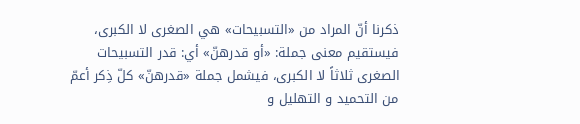ذكرنا أنّ المراد من «التسبيحات» هي الصغرى لا الكبرى، فيستقيم معنى جملة: «أو قدرهنّ» أي: قدر التسبيحات الصغرى ثلاثاً لا الكبرى، فيشمل جملة «قدرهنّ» كلّ ذِكر أعمّ من التحميد و التهليل و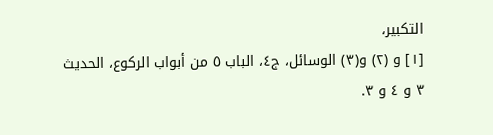التكبير،
[١] و (٢) و(٣) الوسائل، ج٤، الباب ٥ من أبواب الركوع، الحديث ٣ و ٤ و ٣.